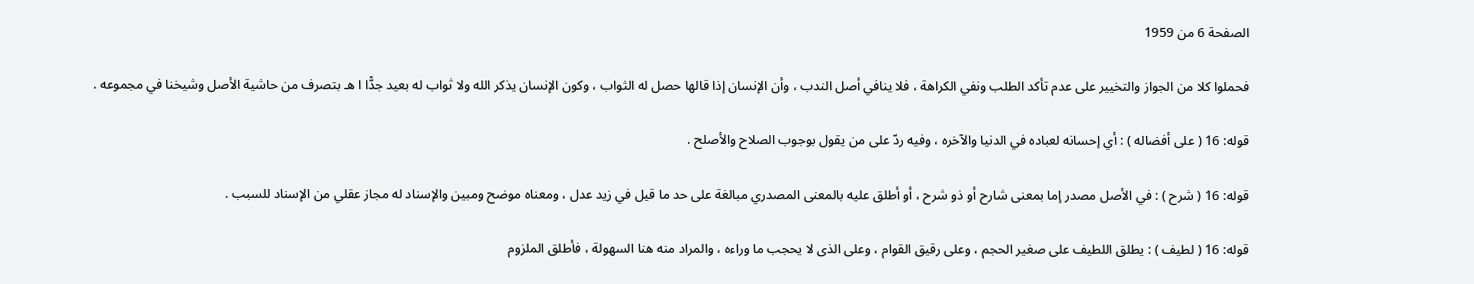الصفحة 6 من 1959

فحملوا كلا من الجواز والتخيير على عدم تأكد الطلب ونفي الكراهة ، فلا ينافي أصل الندب ، وأن الإنسان إذا قالها حصل له الثواب ، وكون الإنسان يذكر الله ولا ثواب له بعيد جدًّا ا هـ بتصرف من حاشية الأصل وشيخنا في مجموعه .

قوله: 16 ( على أفضاله ) : أي إحسانه لعباده في الدنيا والآخره ، وفيه ردّ على من يقول بوجوب الصلاح والأصلح .

قوله: 16 ( شرح ) : في الأصل مصدر إما بمعنى شارح أو ذو شرح ، أو أطلق عليه بالمعنى المصدري مبالغة على حد ما قيل في زيد عدل ، ومعناه موضح ومبين والإسناد له مجاز عقلي من الإسناد للسبب .

قوله: 16 ( لطيف ) : يطلق اللطيف على صغير الحجم ، وعلى رقيق القوام ، وعلى الذى لا يحجب ما وراءه ، والمراد منه هنا السهولة ، فأطلق الملزوم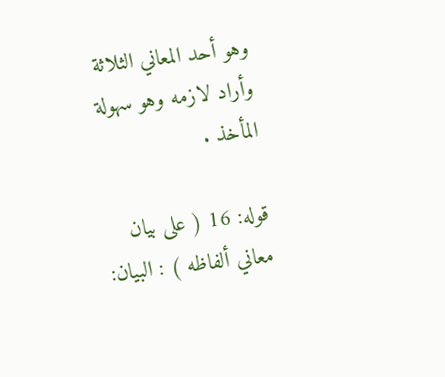وهو أحد المعاني الثلاثة وأراد لازمه وهو سهولة المأخذ .

قوله: 16 ( على بيان معاني ألفاظه ) : البيان: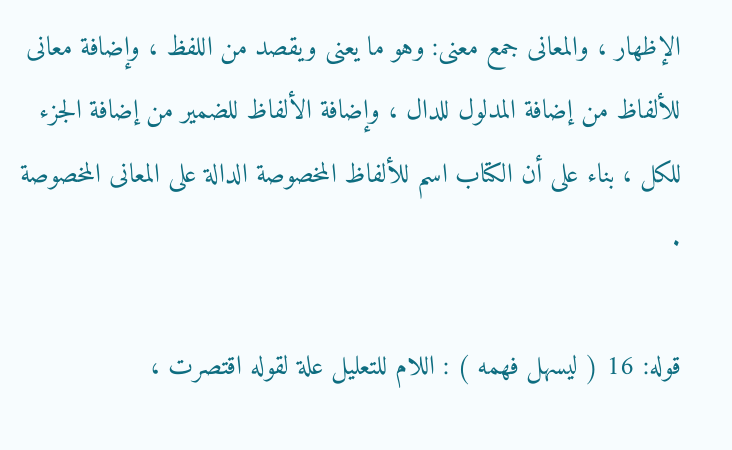الإظهار ، والمعانى جمع معنى: وهو ما يعنى ويقصد من اللفظ ، وإضافة معانى للألفاظ من إضافة المدلول للدال ، وإضافة الألفاظ للضمير من إضافة الجزء للكل ، بناء على أن الكتاب اسم للألفاظ المخصوصة الدالة على المعانى المخصوصة .

قوله: 16 ( ليسهل فهمه ) : اللام للتعليل علة لقوله اقتصرت ،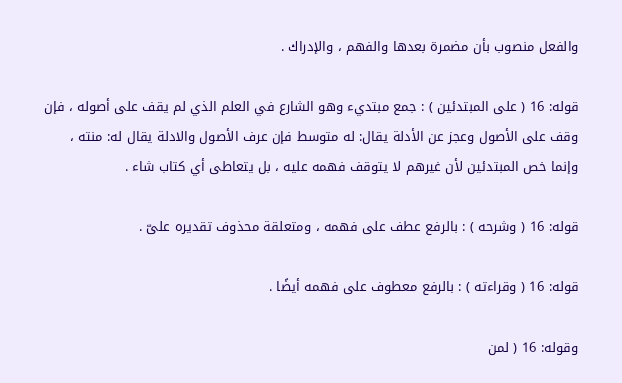والفعل منصوب بأن مضمرة بعدها والفهم ، والإدراك .

قوله: 16 ( على المبتدئين ) : جمع مبتديء وهو الشارع في العلم الذي لم يقف على أصوله ، فإن وقف على الأصول وعجز عن الأدلة يقال: له متوسط فإن عرف الأصول والادلة يقال له: منته ، وإنما خص المبتدئين لأن غيرهم لا يتوقف فهمه عليه ، بل يتعاطى أي كتاب شاء .

قوله: 16 ( وشرحه ) : بالرفع عطف على فهمه ، ومتعلقة محذوف تقديره علىّ .

قوله: 16 ( وقراءته ) : بالرفع معطوف على فهمه أيضًا .

وقوله: 16 ( لمن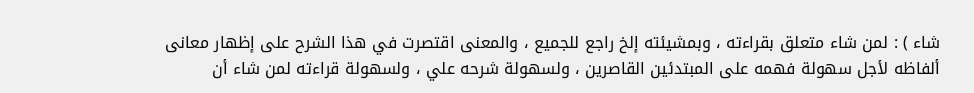شاء ) : لمن شاء متعلق بقراءته ، وبمشيئته إلخ راجع للجميع ، والمعنى اقتصرت في هذا الشرح على إظهار معانى ألفاظه لأجل سهولة فهمه على المبتدئين القاصرين ، ولسهولة شرحه علي ، ولسهولة قراءته لمن شاء أن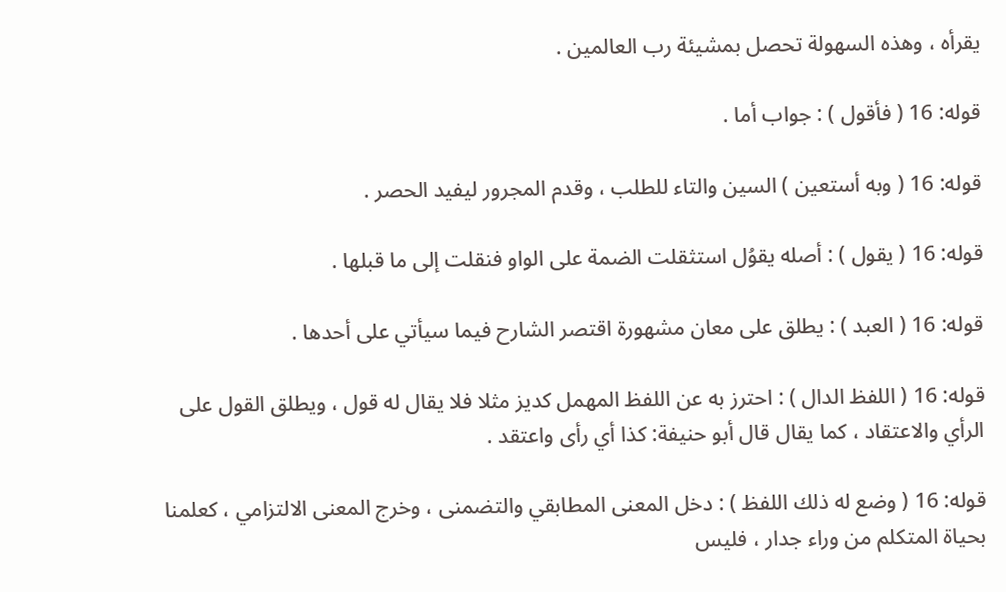يقرأه ، وهذه السهولة تحصل بمشيئة رب العالمين .

قوله: 16 ( فأقول ) : جواب أما .

قوله: 16 ( وبه أستعين ) السين والتاء للطلب ، وقدم المجرور ليفيد الحصر .

قوله: 16 ( يقول ) : أصله يقوُل استثقلت الضمة على الواو فنقلت إلى ما قبلها .

قوله: 16 ( العبد ) : يطلق على معان مشهورة اقتصر الشارح فيما سيأتي على أحدها .

قوله: 16 ( اللفظ الدال ) : احترز به عن اللفظ المهمل كديز مثلا فلا يقال له قول ، ويطلق القول على الرأي والاعتقاد ، كما يقال قال أبو حنيفة: كذا أي رأى واعتقد .

قوله: 16 ( وضع له ذلك اللفظ ) : دخل المعنى المطابقي والتضمنى ، وخرج المعنى الالتزامي ، كعلمنا بحياة المتكلم من وراء جدار ، فليس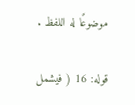موضوعًا له اللفظ .

قوله: 16 ( فيشمل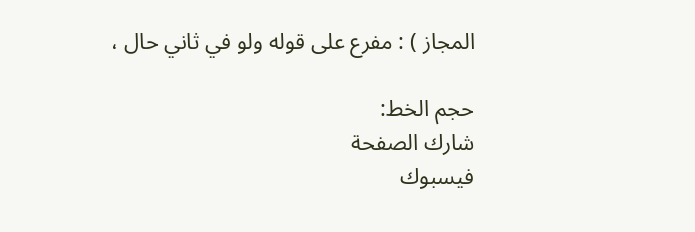المجاز ) : مفرع على قوله ولو في ثاني حال ،

حجم الخط:
شارك الصفحة
فيسبوك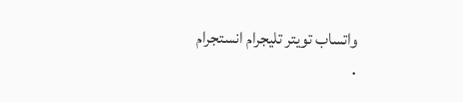واتساب تويتر تليجرام انستجرام
.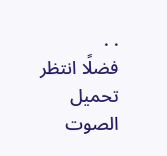. .
فضلًا انتظر تحميل الصوت